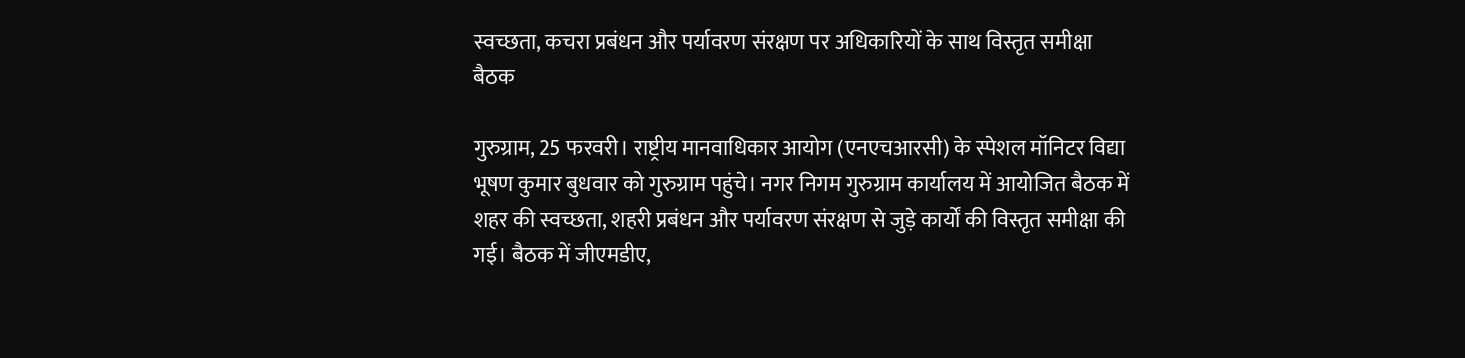स्वच्छता, कचरा प्रबंधन और पर्यावरण संरक्षण पर अधिकारियों के साथ विस्तृत समीक्षा बैठक

गुरुग्राम, 25 फरवरी। राष्ट्रीय मानवाधिकार आयोग (एनएचआरसी) के स्पेशल मॉनिटर विद्या भूषण कुमार बुधवार को गुरुग्राम पहुंचे। नगर निगम गुरुग्राम कार्यालय में आयोजित बैठक में शहर की स्वच्छता, शहरी प्रबंधन और पर्यावरण संरक्षण से जुड़े कार्यों की विस्तृत समीक्षा की गई। बैठक में जीएमडीए,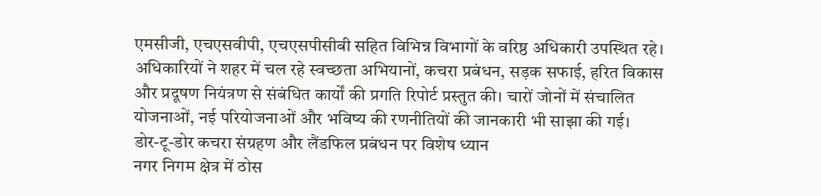एमसीजी, एचएसवीपी, एचएसपीसीबी सहित विभिन्न विभागों के वरिष्ठ अधिकारी उपस्थित रहे।
अधिकारियों ने शहर में चल रहे स्वच्छता अभियानों, कचरा प्रबंधन, सड़क सफाई, हरित विकास और प्रदूषण नियंत्रण से संबंधित कार्यों की प्रगति रिपोर्ट प्रस्तुत की। चारों जोनों में संचालित योजनाओं, नई परियोजनाओं और भविष्य की रणनीतियों की जानकारी भी साझा की गई।
डोर-टू-डोर कचरा संग्रहण और लैंडफिल प्रबंधन पर विशेष ध्यान
नगर निगम क्षेत्र में ठोस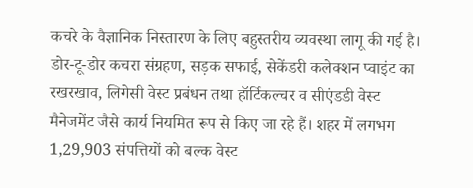कचरे के वैज्ञानिक निस्तारण के लिए बहुस्तरीय व्यवस्था लागू की गई है। डोर-टू-डोर कचरा संग्रहण, सड़क सफाई, सेकेंडरी कलेक्शन प्वाइंट का रखरखाव, लिगेसी वेस्ट प्रबंधन तथा हॉर्टिकल्चर व सीएंडडी वेस्ट मैनेजमेंट जैसे कार्य नियमित रूप से किए जा रहे हैं। शहर में लगभग 1,29,903 संपत्तियों को बल्क वेस्ट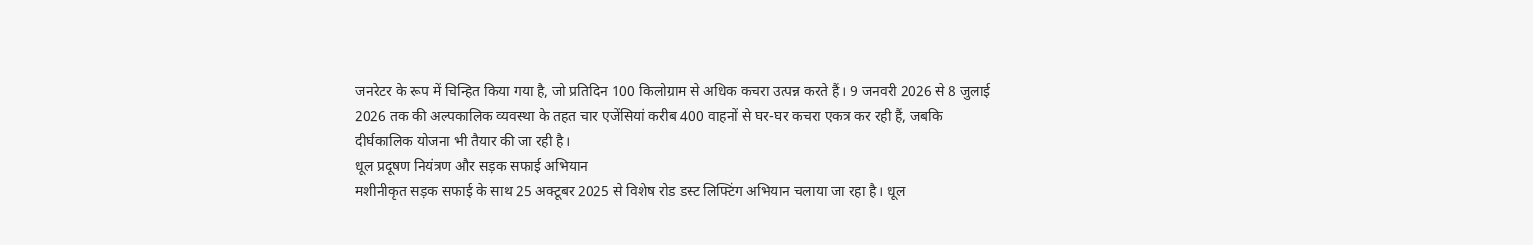जनरेटर के रूप में चिन्हित किया गया है, जो प्रतिदिन 100 किलोग्राम से अधिक कचरा उत्पन्न करते हैं। 9 जनवरी 2026 से 8 जुलाई 2026 तक की अल्पकालिक व्यवस्था के तहत चार एजेंसियां करीब 400 वाहनों से घर-घर कचरा एकत्र कर रही हैं, जबकि दीर्घकालिक योजना भी तैयार की जा रही है।
धूल प्रदूषण नियंत्रण और सड़क सफाई अभियान
मशीनीकृत सड़क सफाई के साथ 25 अक्टूबर 2025 से विशेष रोड डस्ट लिफ्टिंग अभियान चलाया जा रहा है। धूल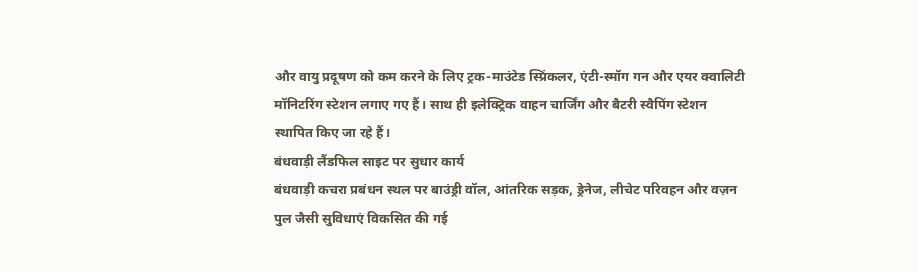और वायु प्रदूषण को कम करने के लिए ट्रक-माउंटेड स्प्रिंकलर, एंटी-स्मॉग गन और एयर क्वालिटी मॉनिटरिंग स्टेशन लगाए गए हैं। साथ ही इलेक्ट्रिक वाहन चार्जिंग और बैटरी स्वैपिंग स्टेशन स्थापित किए जा रहे हैं।
बंधवाड़ी लैंडफिल साइट पर सुधार कार्य
बंधवाड़ी कचरा प्रबंधन स्थल पर बाउंड्री वॉल, आंतरिक सड़क, ड्रेनेज, लीचेट परिवहन और वज़न पुल जैसी सुविधाएं विकसित की गई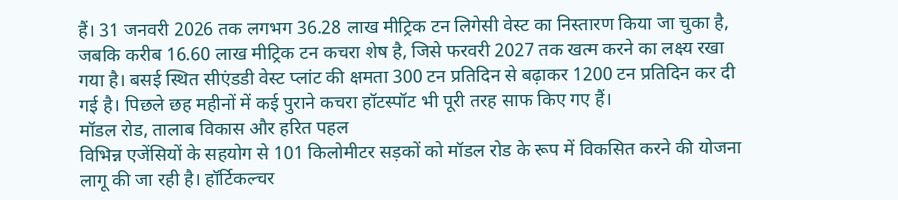हैं। 31 जनवरी 2026 तक लगभग 36.28 लाख मीट्रिक टन लिगेसी वेस्ट का निस्तारण किया जा चुका है, जबकि करीब 16.60 लाख मीट्रिक टन कचरा शेष है, जिसे फरवरी 2027 तक खत्म करने का लक्ष्य रखा गया है। बसई स्थित सीएंडडी वेस्ट प्लांट की क्षमता 300 टन प्रतिदिन से बढ़ाकर 1200 टन प्रतिदिन कर दी गई है। पिछले छह महीनों में कई पुराने कचरा हॉटस्पॉट भी पूरी तरह साफ किए गए हैं।
मॉडल रोड, तालाब विकास और हरित पहल
विभिन्न एजेंसियों के सहयोग से 101 किलोमीटर सड़कों को मॉडल रोड के रूप में विकसित करने की योजना लागू की जा रही है। हॉर्टिकल्चर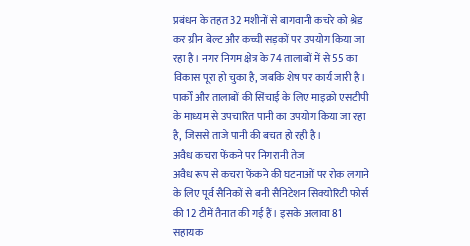प्रबंधन के तहत 32 मशीनों से बागवानी कचरे को श्रेड कर ग्रीन बेल्ट और कच्ची सड़कों पर उपयोग किया जा रहा है। नगर निगम क्षेत्र के 74 तालाबों में से 55 का विकास पूरा हो चुका है, जबकि शेष पर कार्य जारी है। पार्कों और तालाबों की सिंचाई के लिए माइक्रो एसटीपी के माध्यम से उपचारित पानी का उपयोग किया जा रहा है, जिससे ताजे पानी की बचत हो रही है।
अवैध कचरा फेंकने पर निगरानी तेज
अवैध रूप से कचरा फेंकने की घटनाओं पर रोक लगाने के लिए पूर्व सैनिकों से बनी सैनिटेशन सिक्योरिटी फोर्स की 12 टीमें तैनात की गई हैं। इसके अलावा 81 सहायक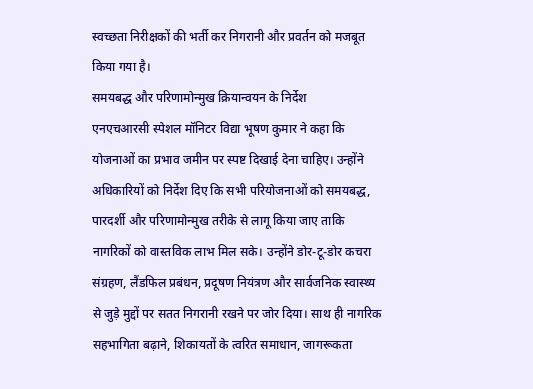स्वच्छता निरीक्षकों की भर्ती कर निगरानी और प्रवर्तन को मजबूत किया गया है।
समयबद्ध और परिणामोन्मुख क्रियान्वयन के निर्देश
एनएचआरसी स्पेशल मॉनिटर विद्या भूषण कुमार ने कहा कि योजनाओं का प्रभाव जमीन पर स्पष्ट दिखाई देना चाहिए। उन्होंने अधिकारियों को निर्देश दिए कि सभी परियोजनाओं को समयबद्ध, पारदर्शी और परिणामोन्मुख तरीके से लागू किया जाए ताकि नागरिकों को वास्तविक लाभ मिल सके। उन्होंने डोर-टू-डोर कचरा संग्रहण, लैंडफिल प्रबंधन, प्रदूषण नियंत्रण और सार्वजनिक स्वास्थ्य से जुड़े मुद्दों पर सतत निगरानी रखने पर जोर दिया। साथ ही नागरिक सहभागिता बढ़ाने, शिकायतों के त्वरित समाधान, जागरूकता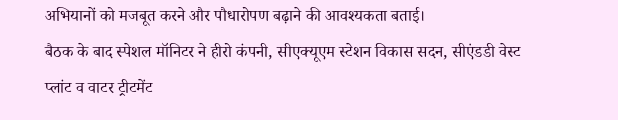अभियानों को मजबूत करने और पौधारोपण बढ़ाने की आवश्यकता बताई।
बैठक के बाद स्पेशल मॉनिटर ने हीरो कंपनी, सीएक्यूएम स्टेशन विकास सदन, सीएंडडी वेस्ट प्लांट व वाटर ट्रीटमेंट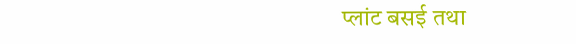प्लांट बसई तथा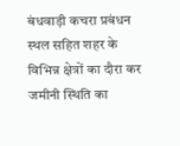बंधवाड़ी कचरा प्रबंधन स्थल सहित शहर के विभिन्न क्षेत्रों का दौरा कर जमीनी स्थिति का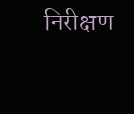निरीक्षण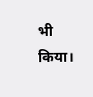भी किया।